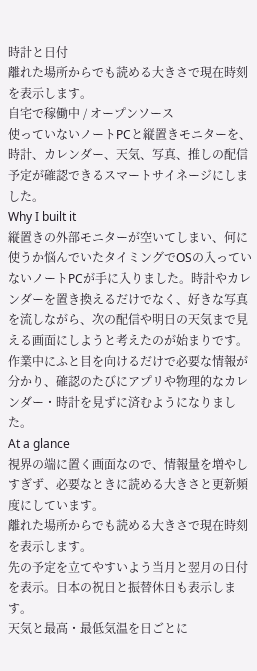時計と日付
離れた場所からでも読める大きさで現在時刻を表示します。
自宅で稼働中 / オープンソース
使っていないノートPCと縦置きモニターを、時計、カレンダー、天気、写真、推しの配信予定が確認できるスマートサイネージにしました。
Why I built it
縦置きの外部モニターが空いてしまい、何に使うか悩んでいたタイミングでOSの入っていないノートPCが手に入りました。時計やカレンダーを置き換えるだけでなく、好きな写真を流しながら、次の配信や明日の天気まで見える画面にしようと考えたのが始まりです。
作業中にふと目を向けるだけで必要な情報が分かり、確認のたびにアプリや物理的なカレンダー・時計を見ずに済むようになりました。
At a glance
視界の端に置く画面なので、情報量を増やしすぎず、必要なときに読める大きさと更新頻度にしています。
離れた場所からでも読める大きさで現在時刻を表示します。
先の予定を立てやすいよう当月と翌月の日付を表示。日本の祝日と振替休日も表示します。
天気と最高・最低気温を日ごとに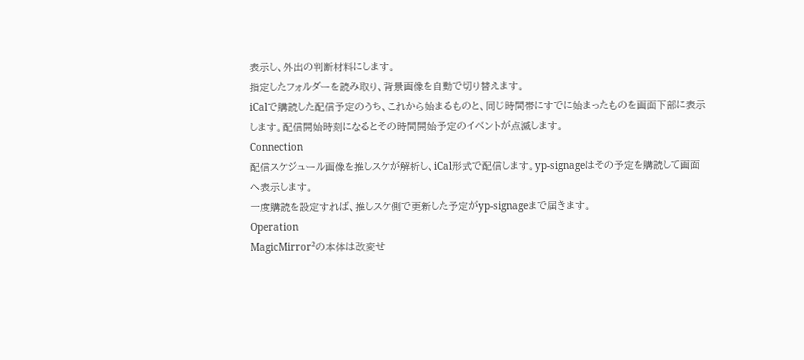表示し、外出の判断材料にします。
指定したフォルダーを読み取り、背景画像を自動で切り替えます。
iCalで購読した配信予定のうち、これから始まるものと、同じ時間帯にすでに始まったものを画面下部に表示します。配信開始時刻になるとその時間開始予定のイベントが点滅します。
Connection
配信スケジュール画像を推しスケが解析し、iCal形式で配信します。yp-signageはその予定を購読して画面へ表示します。
一度購読を設定すれば、推しスケ側で更新した予定がyp-signageまで届きます。
Operation
MagicMirror²の本体は改変せ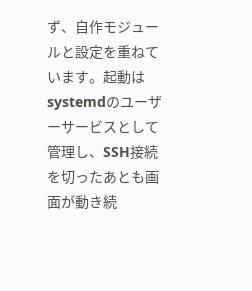ず、自作モジュールと設定を重ねています。起動はsystemdのユーザーサービスとして管理し、SSH接続を切ったあとも画面が動き続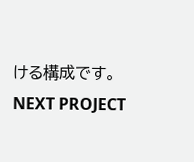ける構成です。
NEXT PROJECT